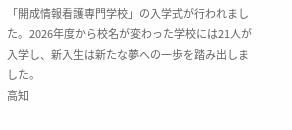「開成情報看護専門学校」の入学式が行われました。2026年度から校名が変わった学校には21人が入学し、新入生は新たな夢への一歩を踏み出しました。
高知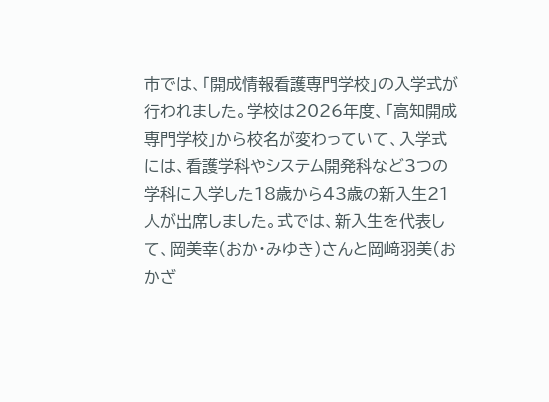市では、「開成情報看護専門学校」の入学式が行われました。学校は2026年度、「高知開成専門学校」から校名が変わっていて、入学式には、看護学科やシステム開発科など3つの学科に入学した18歳から43歳の新入生21人が出席しました。式では、新入生を代表して、岡美幸(おか・みゆき)さんと岡﨑羽美(おかざ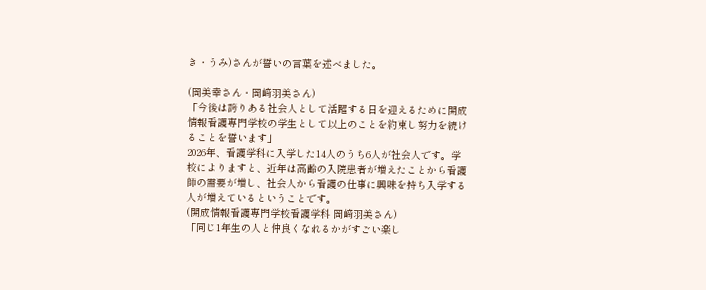き・うみ)さんが誓いの言葉を述べました。

(岡美幸さん・岡﨑羽美さん)
「今後は誇りある社会人として活躍する日を迎えるために開成情報看護専門学校の学生として以上のことを約束し努力を続けることを誓います」
2026年、看護学科に入学した14人のうち6人が社会人です。学校によりますと、近年は高齢の入院患者が増えたことから看護師の需要が増し、社会人から看護の仕事に興味を持ち入学する人が増えているということです。
(開成情報看護専門学校看護学科 岡﨑羽美さん)
「同じ1年生の人と仲良くなれるかがすごい楽し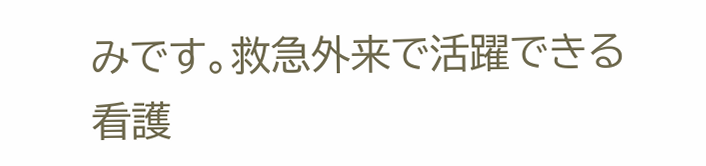みです。救急外来で活躍できる看護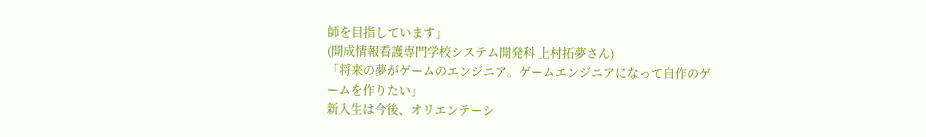師を目指しています」
(開成情報看護専門学校システム開発科 上村拓夢さん)
「将来の夢がゲームのエンジニア。ゲームエンジニアになって自作のゲームを作りたい」
新入生は今後、オリエンテーシ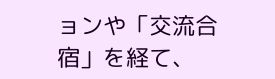ョンや「交流合宿」を経て、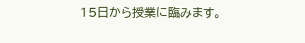15日から授業に臨みます。